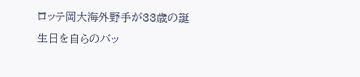ロッテ岡大海外野手が33歳の誕生日を自らのバッ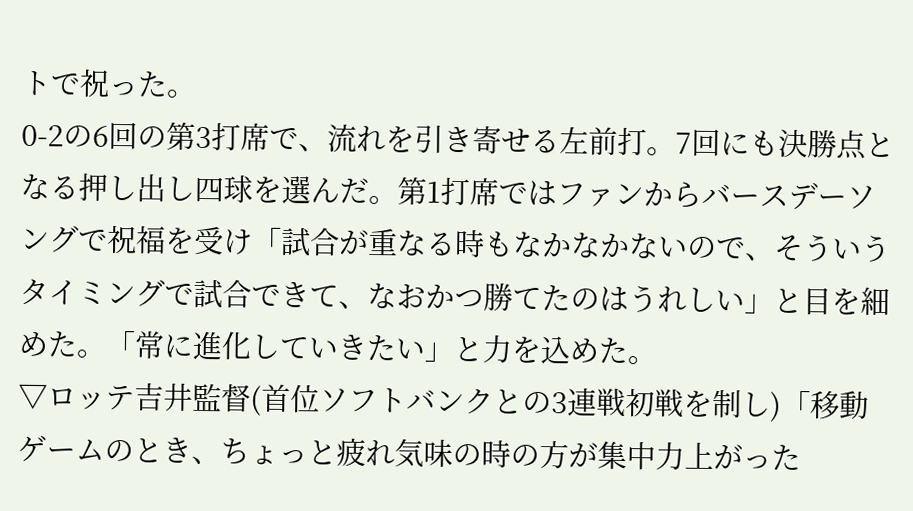トで祝った。
0-2の6回の第3打席で、流れを引き寄せる左前打。7回にも決勝点となる押し出し四球を選んだ。第1打席ではファンからバースデーソングで祝福を受け「試合が重なる時もなかなかないので、そういうタイミングで試合できて、なおかつ勝てたのはうれしい」と目を細めた。「常に進化していきたい」と力を込めた。
▽ロッテ吉井監督(首位ソフトバンクとの3連戦初戦を制し)「移動ゲームのとき、ちょっと疲れ気味の時の方が集中力上がった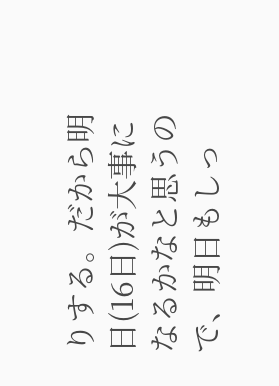りする。だから明日(16日)が大事になるかなと思うので、明日もしっ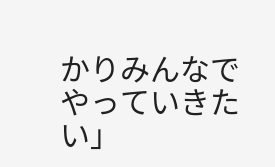かりみんなでやっていきたい」